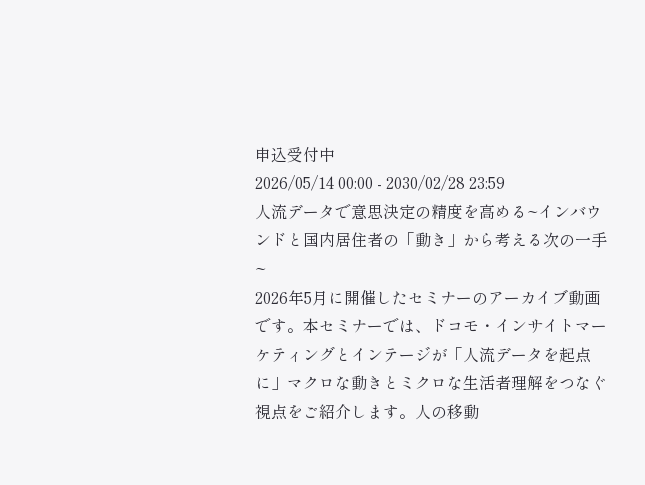申込受付中
2026/05/14 00:00 - 2030/02/28 23:59
人流データで意思決定の精度を高める~インバウンドと国内居住者の「動き」から考える次の一手~
2026年5月に開催したセミナーのアーカイブ動画です。本セミナーでは、ドコモ・インサイトマーケティングとインテージが「人流データを起点に」マクロな動きとミクロな生活者理解をつなぐ視点をご紹介します。人の移動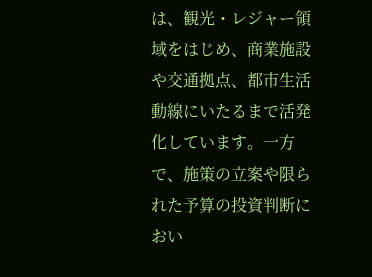は、観光・レジャー領域をはじめ、商業施設や交通拠点、都市生活動線にいたるまで活発化しています。一方で、施策の立案や限られた予算の投資判断におい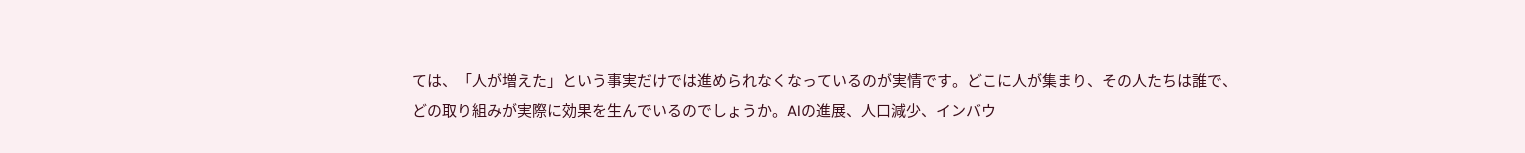ては、「人が増えた」という事実だけでは進められなくなっているのが実情です。どこに人が集まり、その人たちは誰で、どの取り組みが実際に効果を生んでいるのでしょうか。AIの進展、人口減少、インバウ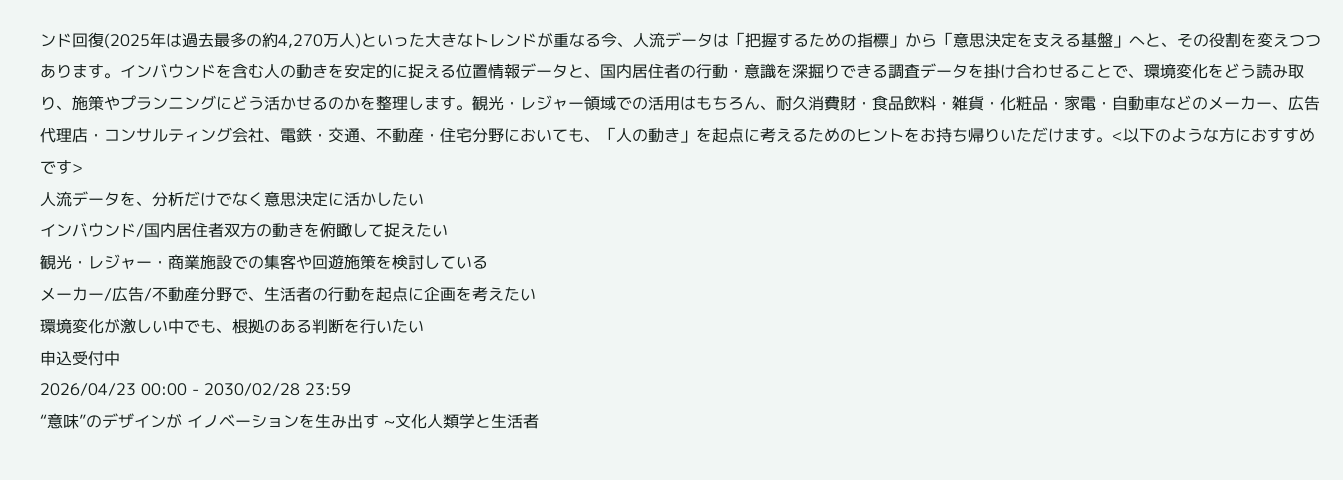ンド回復(2025年は過去最多の約4,270万人)といった大きなトレンドが重なる今、人流データは「把握するための指標」から「意思決定を支える基盤」へと、その役割を変えつつあります。インバウンドを含む人の動きを安定的に捉える位置情報データと、国内居住者の行動・意識を深掘りできる調査データを掛け合わせることで、環境変化をどう読み取り、施策やプランニングにどう活かせるのかを整理します。観光・レジャー領域での活用はもちろん、耐久消費財・食品飲料・雑貨・化粧品・家電・自動車などのメーカー、広告代理店・コンサルティング会社、電鉄・交通、不動産・住宅分野においても、「人の動き」を起点に考えるためのヒントをお持ち帰りいただけます。<以下のような方におすすめです>
人流データを、分析だけでなく意思決定に活かしたい
インバウンド/国内居住者双方の動きを俯瞰して捉えたい
観光・レジャー・商業施設での集客や回遊施策を検討している
メーカー/広告/不動産分野で、生活者の行動を起点に企画を考えたい
環境変化が激しい中でも、根拠のある判断を行いたい
申込受付中
2026/04/23 00:00 - 2030/02/28 23:59
“意味”のデザインが イノベーションを生み出す ~文化人類学と生活者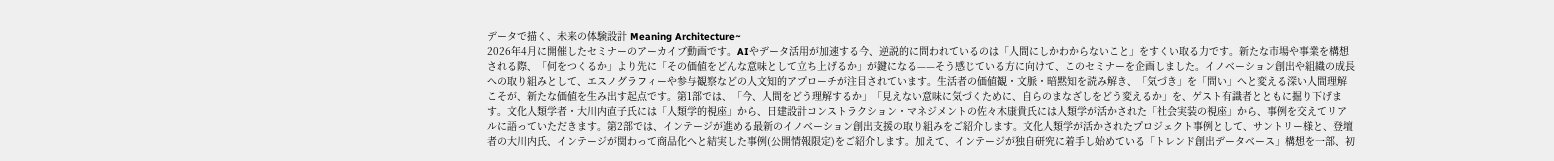データで描く、未来の体験設計 Meaning Architecture~
2026年4月に開催したセミナーのアーカイブ動画です。AIやデータ活用が加速する今、逆説的に問われているのは「人間にしかわからないこと」をすくい取る力です。新たな市場や事業を構想される際、「何をつくるか」より先に「その価値をどんな意味として立ち上げるか」が鍵になる——そう感じている方に向けて、このセミナーを企画しました。イノベーション創出や組織の成長への取り組みとして、エスノグラフィーや参与観察などの人文知的アプローチが注目されています。生活者の価値観・文脈・暗黙知を読み解き、「気づき」を「問い」へと変える深い人間理解こそが、新たな価値を生み出す起点です。第1部では、「今、人間をどう理解するか」「見えない意味に気づくために、自らのまなざしをどう変えるか」を、ゲスト有識者とともに掘り下げます。文化人類学者・大川内直子氏には「人類学的視座」から、日建設計コンストラクション・マネジメントの佐々木康貴氏には人類学が活かされた「社会実装の視座」から、事例を交えてリアルに語っていただきます。第2部では、インテージが進める最新のイノベーション創出支援の取り組みをご紹介します。文化人類学が活かされたプロジェクト事例として、サントリー様と、登壇者の大川内氏、インテージが関わって商品化へと結実した事例(公開情報限定)をご紹介します。加えて、インテージが独自研究に着手し始めている「トレンド創出データベース」構想を一部、初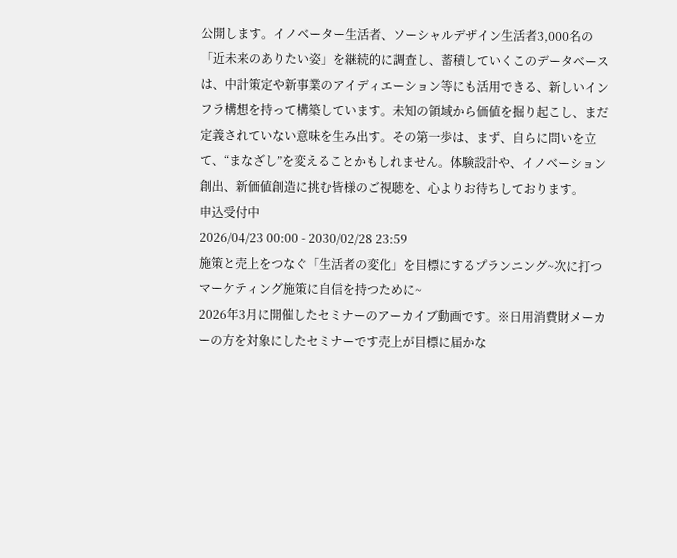公開します。イノベーター生活者、ソーシャルデザイン生活者3,000名の「近未来のありたい姿」を継続的に調査し、蓄積していくこのデータベースは、中計策定や新事業のアイディエーション等にも活用できる、新しいインフラ構想を持って構築しています。未知の領域から価値を掘り起こし、まだ定義されていない意味を生み出す。その第一歩は、まず、自らに問いを立て、“まなざし”を変えることかもしれません。体験設計や、イノベーション創出、新価値創造に挑む皆様のご視聴を、心よりお待ちしております。
申込受付中
2026/04/23 00:00 - 2030/02/28 23:59
施策と売上をつなぐ「生活者の変化」を目標にするプランニング~次に打つマーケティング施策に自信を持つために~
2026年3月に開催したセミナーのアーカイブ動画です。※日用消費財メーカーの方を対象にしたセミナーです売上が目標に届かな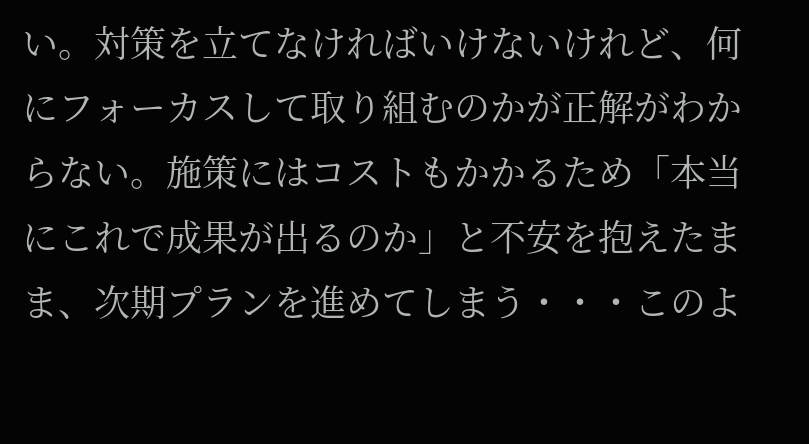い。対策を立てなければいけないけれど、何にフォーカスして取り組むのかが正解がわからない。施策にはコストもかかるため「本当にこれで成果が出るのか」と不安を抱えたまま、次期プランを進めてしまう・・・このよ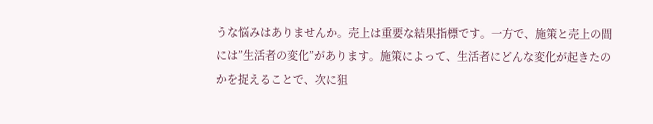うな悩みはありませんか。売上は重要な結果指標です。一方で、施策と売上の間には”生活者の変化”があります。施策によって、生活者にどんな変化が起きたのかを捉えることで、次に狙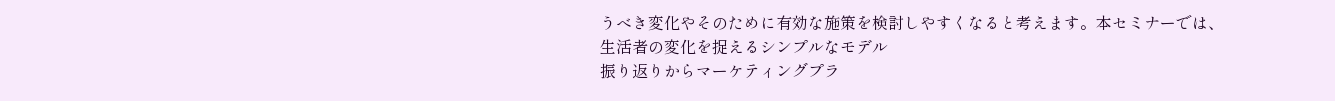うべき変化やそのために有効な施策を検討しやすくなると考えます。本セミナーでは、
生活者の変化を捉えるシンプルなモデル
振り返りからマーケティングプラ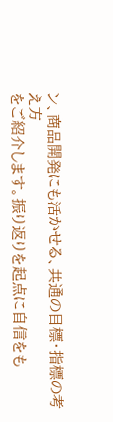ン、商品開発にも活かせる、共通の目標・指標の考え方
をご紹介します。振り返りを起点に自信をも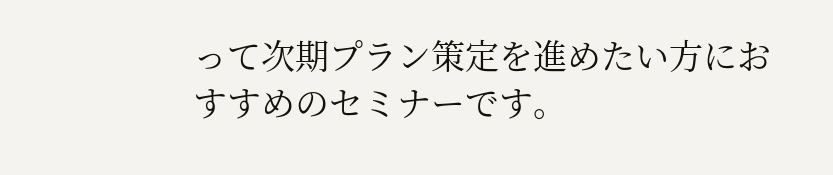って次期プラン策定を進めたい方におすすめのセミナーです。